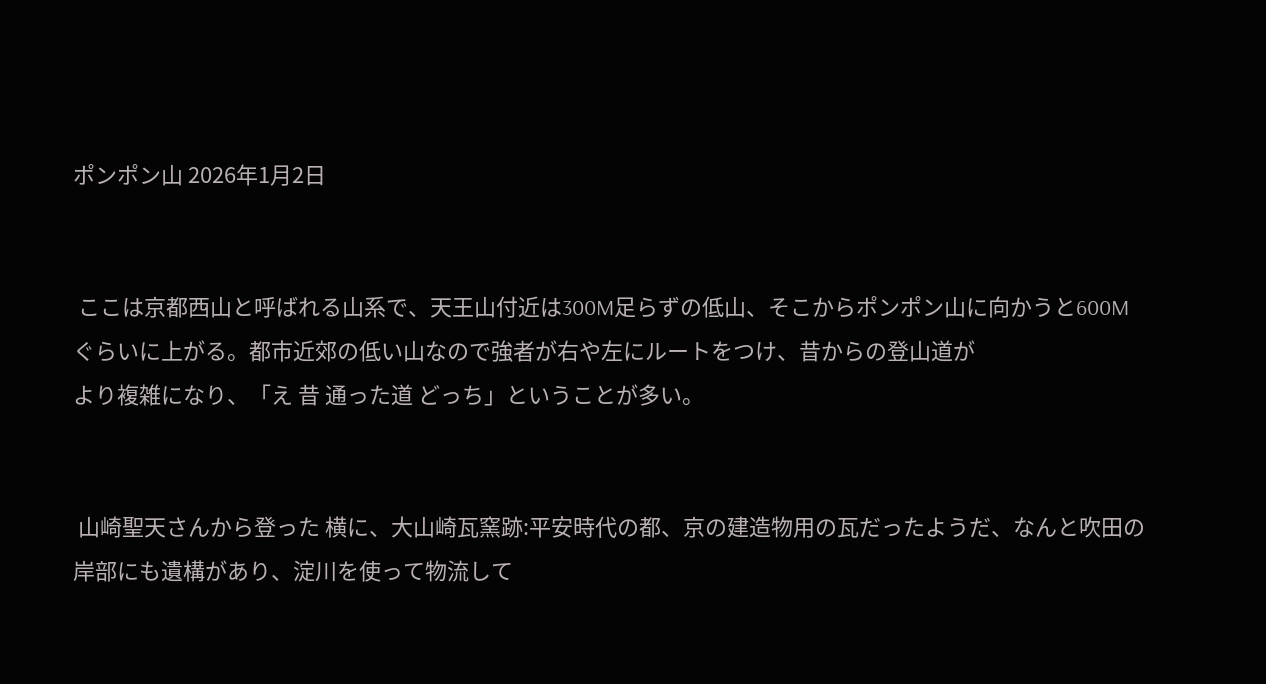ポンポン山 2026年1月2日


 ここは京都西山と呼ばれる山系で、天王山付近は300M足らずの低山、そこからポンポン山に向かうと600M
ぐらいに上がる。都市近郊の低い山なので強者が右や左にルートをつけ、昔からの登山道が
より複雑になり、「え 昔 通った道 どっち」ということが多い。


 山崎聖天さんから登った 横に、大山崎瓦窯跡:平安時代の都、京の建造物用の瓦だったようだ、なんと吹田の
岸部にも遺構があり、淀川を使って物流して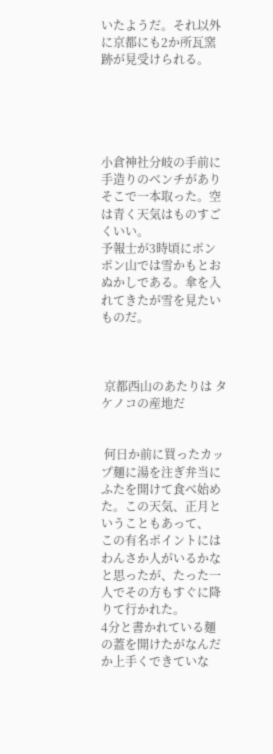いたようだ。それ以外に京都にも2か所瓦窯跡が見受けられる。





小倉神社分岐の手前に手造りのベンチがありそこで一本取った。空は青く天気はものすごくいい。
予報士が3時頃にポンポン山では雪かもとおぬかしである。傘を入れてきたが雪を見たいものだ。



 京都西山のあたりは タケノコの産地だ


 何日か前に買ったカップ麺に湯を注ぎ弁当にふたを開けて食べ始めた。この天気、正月ということもあって、
この有名ポイントにはわんさか人がいるかなと思ったが、たった一人でその方もすぐに降りて行かれた。
4分と書かれている麺の蓋を開けたがなんだか上手くできていな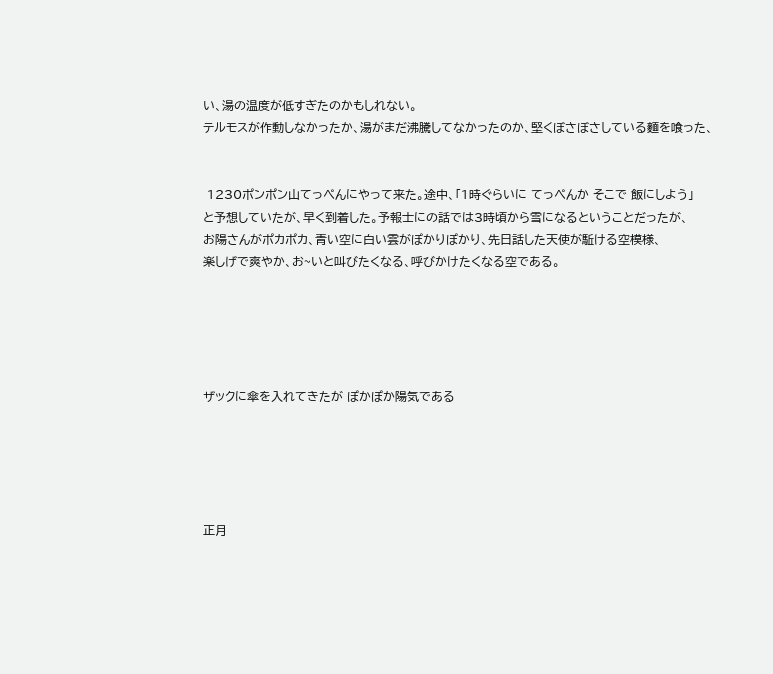い、湯の温度が低すぎたのかもしれない。
テルモスが作動しなかったか、湯がまだ沸騰してなかったのか、堅くぼさぼさしている麵を喰った、


 1230ポンポン山てっぺんにやって来た。途中、「1時ぐらいに てっぺんか そこで 飯にしよう」
と予想していたが、早く到着した。予報士にの話では3時頃から雪になるということだったが、
お陽さんがポカポカ、青い空に白い雲がぽかりぽかり、先日話した天使が駈ける空模様、
楽しげで爽やか、お~いと叫びたくなる、呼びかけたくなる空である。





ザックに傘を入れてきたが ぽかぽか陽気である





正月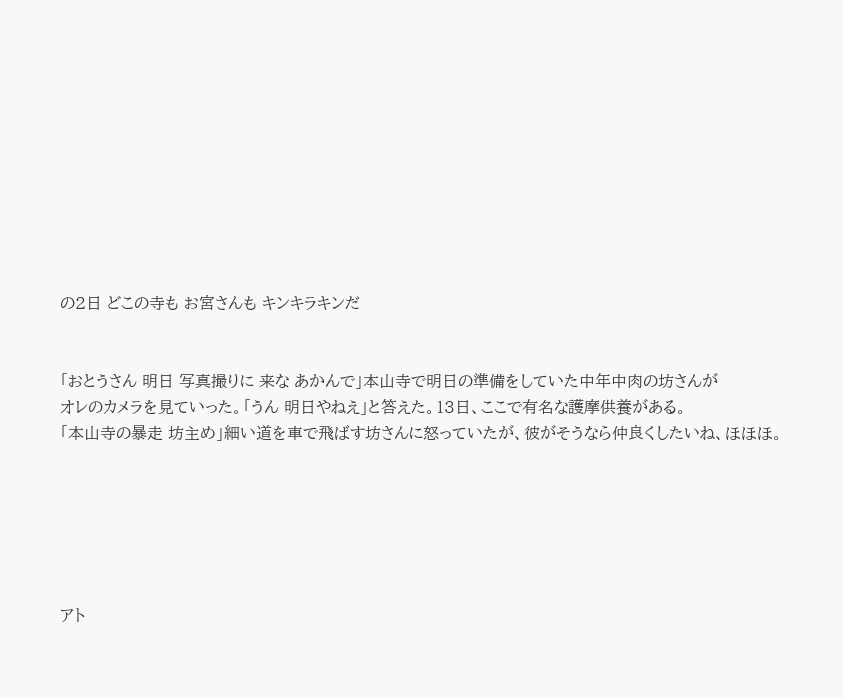の2日 どこの寺も お宮さんも キンキラキンだ


「おとうさん 明日 写真撮りに 来な あかんで」本山寺で明日の準備をしていた中年中肉の坊さんが
オレのカメラを見ていった。「うん 明日やねえ」と答えた。13日、ここで有名な護摩供養がある。
「本山寺の暴走 坊主め」細い道を車で飛ばす坊さんに怒っていたが、彼がそうなら仲良くしたいね、ほほほ。






アト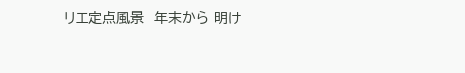リエ定点風景  年末から 明け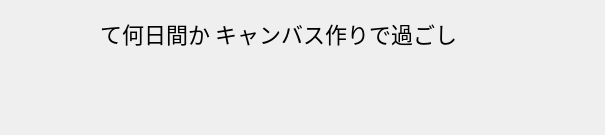て何日間か キャンバス作りで過ごし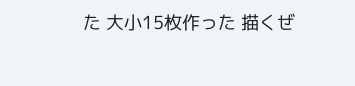た 大小15枚作った 描くぜ